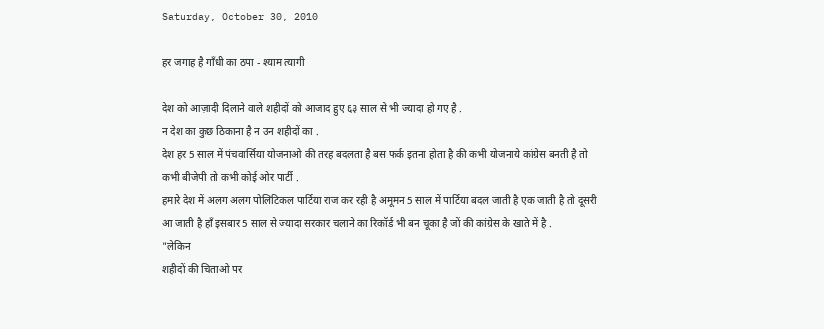Saturday, October 30, 2010

हर जगाह है गाँधी का ठपा - श्याम त्यागी

देश को आज़ादी दिलाने वाले शहीदों को आजाद हुए ६३ साल से भी ज्यादा हो गए है .
न देश का कुछ ठिकाना है न उन शहीदों का .
देश हर 5 साल में पंचवार्सिया योजनाओ की तरह बदलता है बस फर्क इतना होता है की कभी योजनाये कांग्रेस बनती है तो कभी बीजेपी तो कभी कोई ओर पार्टी .
हमारे देश में अलग अलग पोलिटिकल पार्टिया राज कर रही है अमूमन 5 साल में पार्टिया बदल जाती है एक जाती है तो दूसरी आ जाती है हाँ इसबार 5 साल से ज्यादा सरकार चलाने का रिकॉर्ड भी बन चूका है जों की कांग्रेस के खाते में है .
"लेकिन
शहीदों की चिताओ पर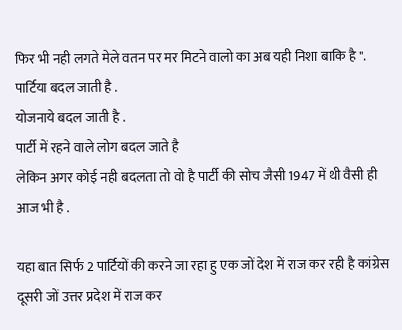फिर भी नही लगते मेले वतन पर मर मिटने वालो का अब यही निशा बाकि है ".
पार्टिया बदल जाती है .
योजनाये बदल जाती है .
पार्टी में रहने वाले लोग बदल जाते है
लेकिन अगर कोई नही बदलता तो वो है पार्टी की सोच जैसी 1947 में थी वैसी ही आज भी है .

यहा बात सिर्फ 2 पार्टियों की करने जा रहा हु एक जों देश में राज कर रही है कांग्रेस दूसरी जों उत्तर प्रदेश में राज कर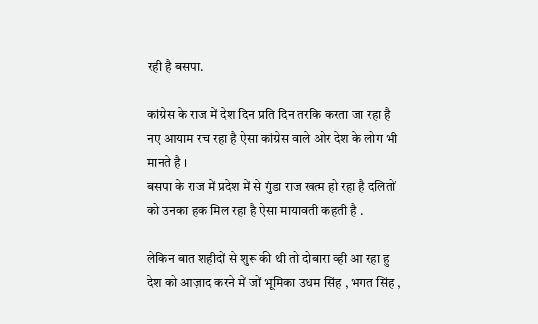रही है बसपा.

कांग्रेस के राज में देश दिन प्रति दिन तरकि करता जा रहा है नए आयाम रच रहा है ऐसा कांग्रेस वाले ओर देश के लोग भी मानते है ।
बसपा के राज में प्रदेश में से गुंडा राज खत्म हो रहा है दलितों को उनका हक मिल रहा है ऐसा मायावती कहती है .

लेकिन बात शहीदों से शुरू की थी तो दोबारा व्ही आ रहा हु देश को आज़ाद करने में जों भूमिका उधम सिंह , भगत सिंह ,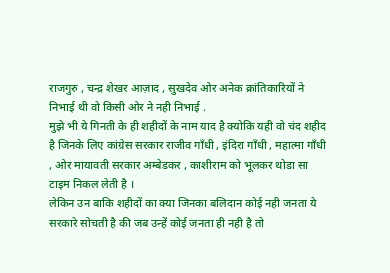राजगुरु , चन्द्र शेखर आज़ाद , सुखदेव ओर अनेक क्रांतिकारियों ने निभाई थी वो किसी ओर ने नही निभाई .
मुझे भी ये गिनती के ही शहीदों के नाम याद है क्योकि यही वो चंद शहीद है जिनके लिए कांग्रेस सरकार राजीव गाँधी , इंदिरा गाँधी , महात्मा गाँधी , ओर मायावती सरकार अम्बेडकर , काशीराम को भूलकर थोडा सा टाइम निकल लेती है ।
लेकिन उन बाकि शहीदों का क्या जिनका बलिदान कोई नही जनता ये सरकारे सोचती है की जब उन्हें कोई जनता ही नही है तो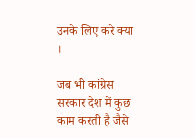उनके लिए करे क्या ।

जब भी कांग्रेस सरकार देश में कुछ काम करती है जैसे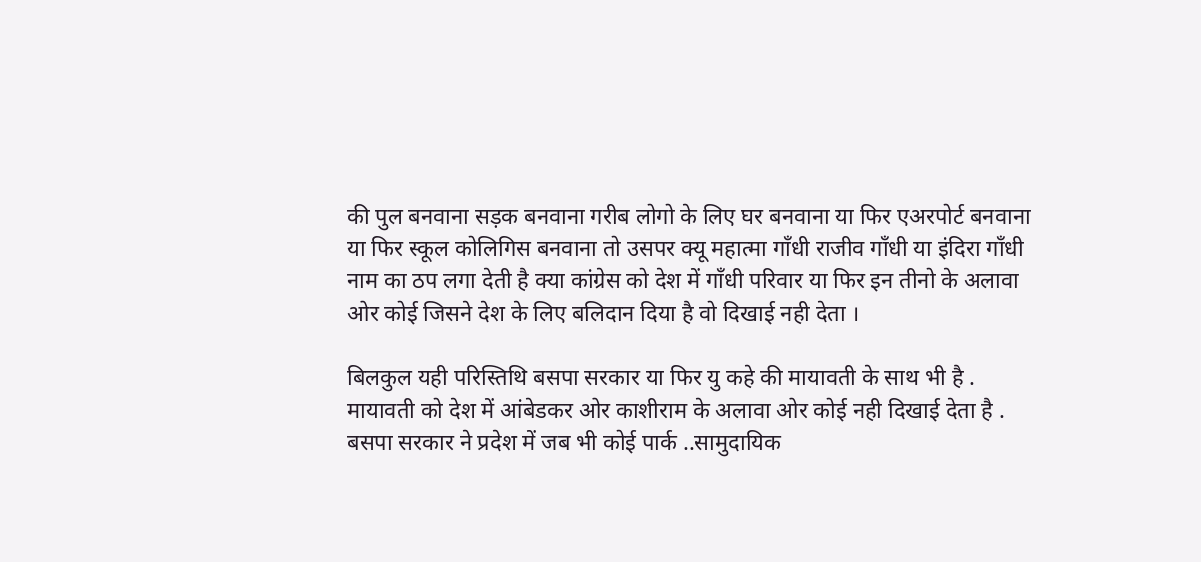की पुल बनवाना सड़क बनवाना गरीब लोगो के लिए घर बनवाना या फिर एअरपोर्ट बनवाना या फिर स्कूल कोलिगिस बनवाना तो उसपर क्यू महात्मा गाँधी राजीव गाँधी या इंदिरा गाँधी नाम का ठप लगा देती है क्या कांग्रेस को देश में गाँधी परिवार या फिर इन तीनो के अलावा ओर कोई जिसने देश के लिए बलिदान दिया है वो दिखाई नही देता ।

बिलकुल यही परिस्तिथि बसपा सरकार या फिर यु कहे की मायावती के साथ भी है .
मायावती को देश में आंबेडकर ओर काशीराम के अलावा ओर कोई नही दिखाई देता है .
बसपा सरकार ने प्रदेश में जब भी कोई पार्क ..सामुदायिक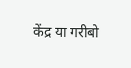केंद्र या गरीबो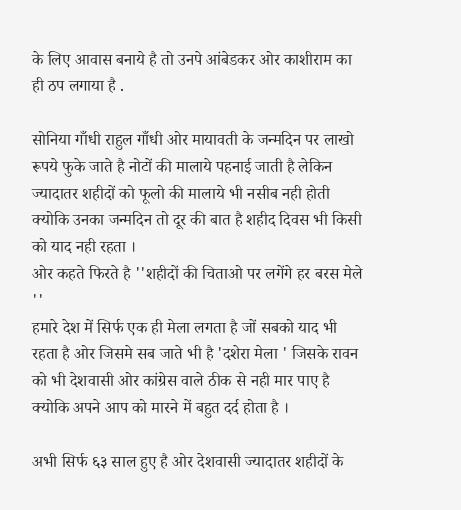के लिए आवास बनाये है तो उनपे आंबेडकर ओर काशीराम का ही ठप लगाया है .

सोनिया गाँधी राहुल गाँधी ओर मायावती के जन्मदिन पर लाखो रूपये फुके जाते है नोटों की मालाये पहनाई जाती है लेकिन ज्यादातर शहीदों को फूलो की मालाये भी नसीब नही होती क्योकि उनका जन्मदिन तो दूर की बात है शहीद दिवस भी किसी को याद नही रहता ।
ओर कहते फिरते है ''शहीदों की चिताओ पर लगेंगे हर बरस मेले ''
हमारे देश में सिर्फ एक ही मेला लगता है जों सबको याद भी रहता है ओर जिसमे सब जाते भी है 'दशेरा मेला ' जिसके रावन को भी देशवासी ओर कांग्रेस वाले ठीक से नही मार पाए है क्योकि अपने आप को मारने में बहुत दर्द होता है ।

अभी सिर्फ ६३ साल हुए है ओर देशवासी ज्यादातर शहीदों के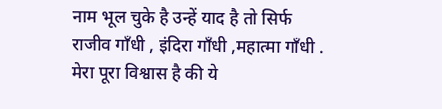नाम भूल चुके है उन्हें याद है तो सिर्फ राजीव गाँधी , इंदिरा गाँधी ,महात्मा गाँधी .
मेरा पूरा विश्वास है की ये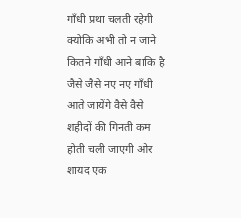गाँधी प्रथा चलती रहेगी क्योकि अभी तो न जाने कितने गाँधी आने बाकि है जैसे जैसे नए नए गाँधी आते जायेंगे वैसे वैसे शहीदों की गिनती कम होती चली जाएगी ओर शायद एक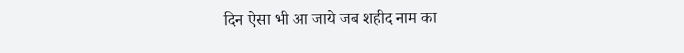दिन ऐसा भी आ जाये जब शहीद नाम का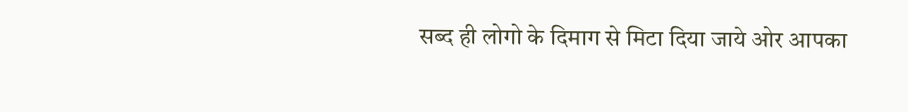सब्द ही लोगो के दिमाग से मिटा दिया जाये ओर आपका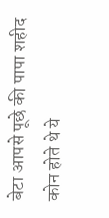बेटा आपसे पूछे की पापा शहीद कोन होते थे ये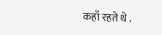कहाँ रहते थे .